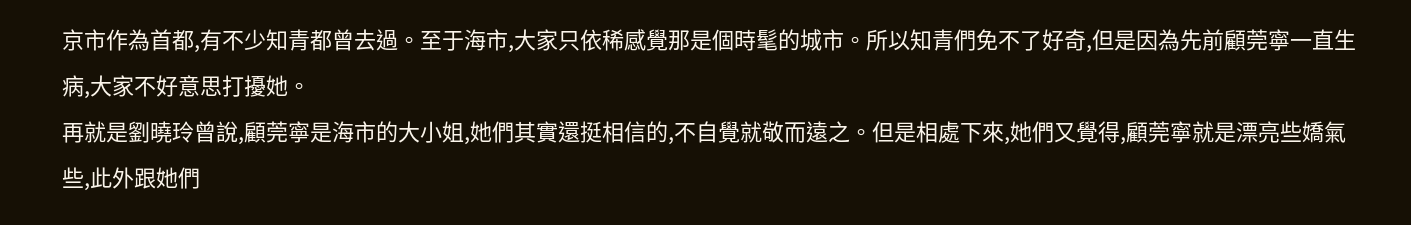京市作為首都,有不少知青都曾去過。至于海市,大家只依稀感覺那是個時髦的城市。所以知青們免不了好奇,但是因為先前顧莞寧一直生病,大家不好意思打擾她。
再就是劉曉玲曾說,顧莞寧是海市的大小姐,她們其實還挺相信的,不自覺就敬而遠之。但是相處下來,她們又覺得,顧莞寧就是漂亮些嬌氣些,此外跟她們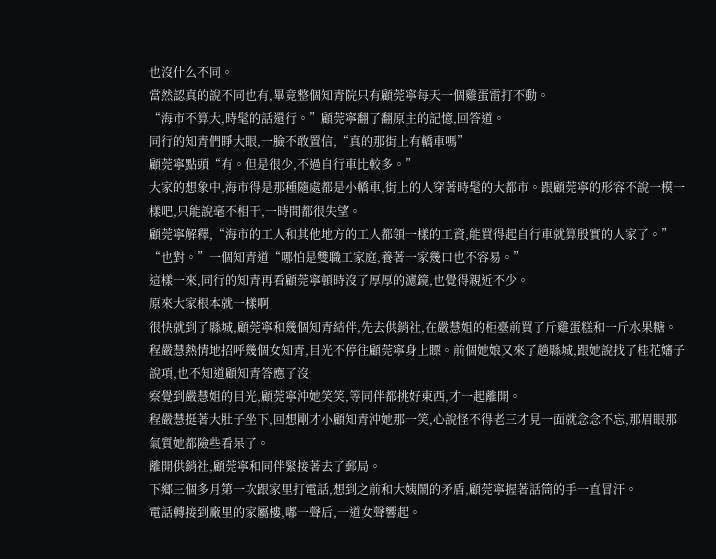也沒什么不同。
當然認真的說不同也有,畢竟整個知青院只有顧莞寧每天一個雞蛋雷打不動。
“海市不算大,時髦的話還行。”顧莞寧翻了翻原主的記憶,回答道。
同行的知青們睜大眼,一臉不敢置信,“真的那街上有轎車嗎”
顧莞寧點頭“有。但是很少,不過自行車比較多。”
大家的想象中,海市得是那種隨處都是小轎車,街上的人穿著時髦的大都市。跟顧莞寧的形容不說一模一樣吧,只能說毫不相干,一時間都很失望。
顧莞寧解釋,“海市的工人和其他地方的工人都領一樣的工資,能買得起自行車就算殷實的人家了。”
“也對。”一個知青道“哪怕是雙職工家庭,養著一家幾口也不容易。”
這樣一來,同行的知青再看顧莞寧頓時沒了厚厚的濾鏡,也覺得親近不少。
原來大家根本就一樣啊
很快就到了縣城,顧莞寧和幾個知青結伴,先去供銷社,在嚴慧姐的柜臺前買了斤雞蛋糕和一斤水果糖。
程嚴慧熱情地招呼幾個女知青,目光不停往顧莞寧身上瞟。前個她娘又來了趟縣城,跟她說找了桂花嬸子說項,也不知道顧知青答應了沒
察覺到嚴慧姐的目光,顧莞寧沖她笑笑,等同伴都挑好東西,才一起離開。
程嚴慧挺著大肚子坐下,回想剛才小顧知青沖她那一笑,心說怪不得老三才見一面就念念不忘,那眉眼那氣質她都險些看呆了。
離開供銷社,顧莞寧和同伴緊接著去了郵局。
下鄉三個多月第一次跟家里打電話,想到之前和大姨鬧的矛盾,顧莞寧握著話筒的手一直冒汗。
電話轉接到廠里的家屬樓,嘟一聲后,一道女聲響起。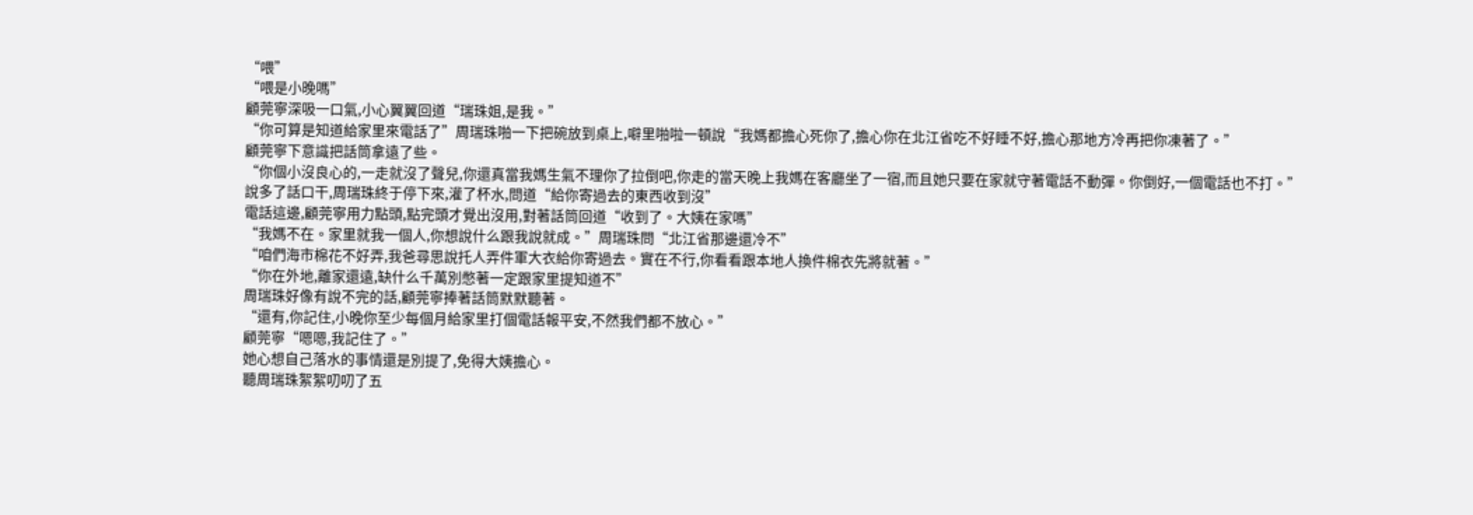“喂”
“喂是小晚嗎”
顧莞寧深吸一口氣,小心翼翼回道“瑞珠姐,是我。”
“你可算是知道給家里來電話了”周瑞珠啪一下把碗放到桌上,噼里啪啦一頓說“我媽都擔心死你了,擔心你在北江省吃不好睡不好,擔心那地方冷再把你凍著了。”
顧莞寧下意識把話筒拿遠了些。
“你個小沒良心的,一走就沒了聲兒,你還真當我媽生氣不理你了拉倒吧,你走的當天晚上我媽在客廳坐了一宿,而且她只要在家就守著電話不動彈。你倒好,一個電話也不打。”
說多了話口干,周瑞珠終于停下來,灌了杯水,問道“給你寄過去的東西收到沒”
電話這邊,顧莞寧用力點頭,點完頭才覺出沒用,對著話筒回道“收到了。大姨在家嗎”
“我媽不在。家里就我一個人,你想說什么跟我說就成。”周瑞珠問“北江省那邊還冷不”
“咱們海市棉花不好弄,我爸尋思說托人弄件軍大衣給你寄過去。實在不行,你看看跟本地人換件棉衣先將就著。”
“你在外地,離家還遠,缺什么千萬別憋著一定跟家里提知道不”
周瑞珠好像有說不完的話,顧莞寧捧著話筒默默聽著。
“還有,你記住,小晚你至少每個月給家里打個電話報平安,不然我們都不放心。”
顧莞寧“嗯嗯,我記住了。”
她心想自己落水的事情還是別提了,免得大姨擔心。
聽周瑞珠絮絮叨叨了五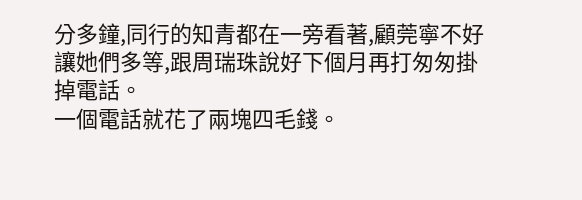分多鐘,同行的知青都在一旁看著,顧莞寧不好讓她們多等,跟周瑞珠說好下個月再打匆匆掛掉電話。
一個電話就花了兩塊四毛錢。